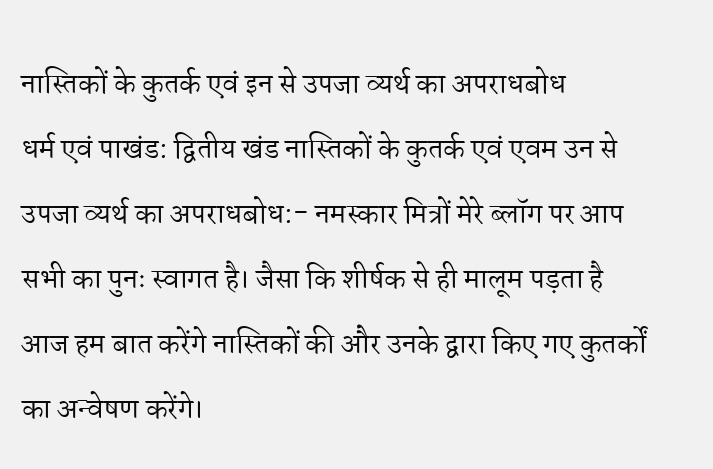नास्तिकों के कुतर्क एवं इन से उपजा व्यर्थ का अपराधबोध
धर्म एवं पाखंड: द्वितीय खंड नास्तिकों के कुतर्क एवं एवम उन से उपजा व्यर्थ का अपराधबोध:- नमस्कार मित्रों मेरे ब्लॉग पर आप सभी का पुनः स्वागत है। जैसा कि शीर्षक से ही मालूम पड़ता है आज हम बात करेंगे नास्तिकों की और उनके द्वारा किए गए कुतर्कों का अन्वेषण करेंगे।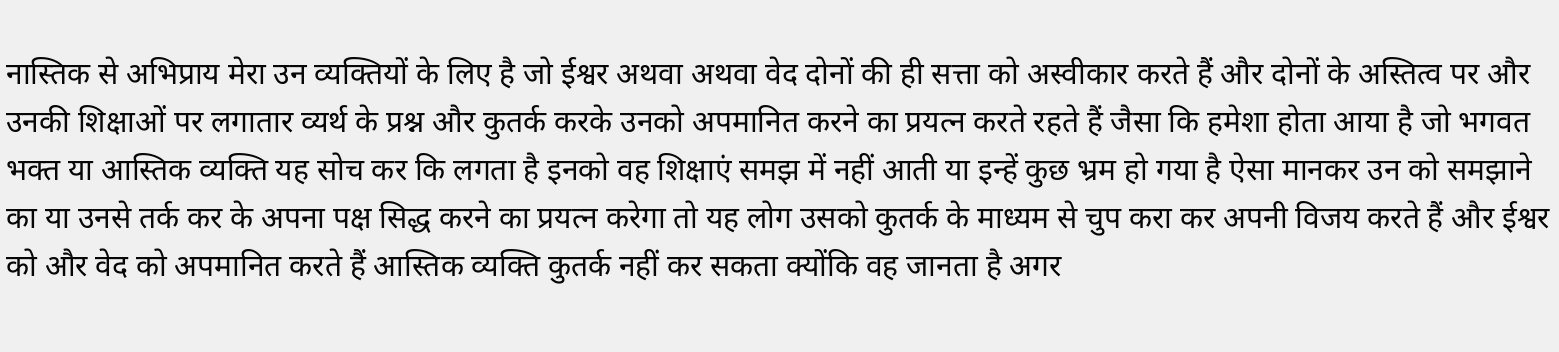नास्तिक से अभिप्राय मेरा उन व्यक्तियों के लिए है जो ईश्वर अथवा अथवा वेद दोनों की ही सत्ता को अस्वीकार करते हैं और दोनों के अस्तित्व पर और उनकी शिक्षाओं पर लगातार व्यर्थ के प्रश्न और कुतर्क करके उनको अपमानित करने का प्रयत्न करते रहते हैं जैसा कि हमेशा होता आया है जो भगवत भक्त या आस्तिक व्यक्ति यह सोच कर कि लगता है इनको वह शिक्षाएं समझ में नहीं आती या इन्हें कुछ भ्रम हो गया है ऐसा मानकर उन को समझाने का या उनसे तर्क कर के अपना पक्ष सिद्ध करने का प्रयत्न करेगा तो यह लोग उसको कुतर्क के माध्यम से चुप करा कर अपनी विजय करते हैं और ईश्वर को और वेद को अपमानित करते हैं आस्तिक व्यक्ति कुतर्क नहीं कर सकता क्योंकि वह जानता है अगर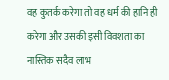वह कुतर्क करेगा तो वह धर्म की हानि ही करेगा और उसकी इसी विवशता का नास्तिक सदैव लाभ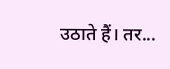उठाते हैं। तर...